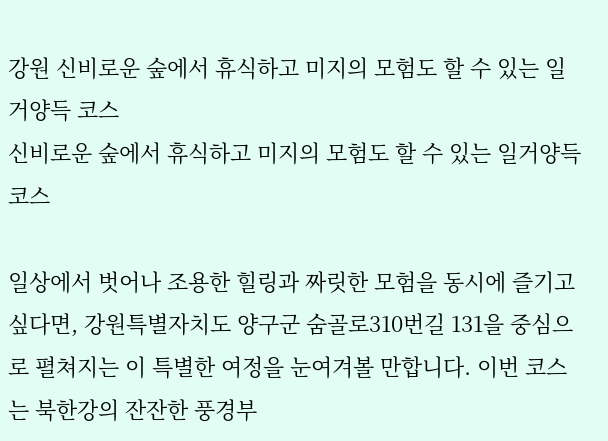강원 신비로운 숲에서 휴식하고 미지의 모험도 할 수 있는 일거양득 코스
신비로운 숲에서 휴식하고 미지의 모험도 할 수 있는 일거양득 코스

일상에서 벗어나 조용한 힐링과 짜릿한 모험을 동시에 즐기고 싶다면, 강원특별자치도 양구군 숨골로310번길 131을 중심으로 펼쳐지는 이 특별한 여정을 눈여겨볼 만합니다. 이번 코스는 북한강의 잔잔한 풍경부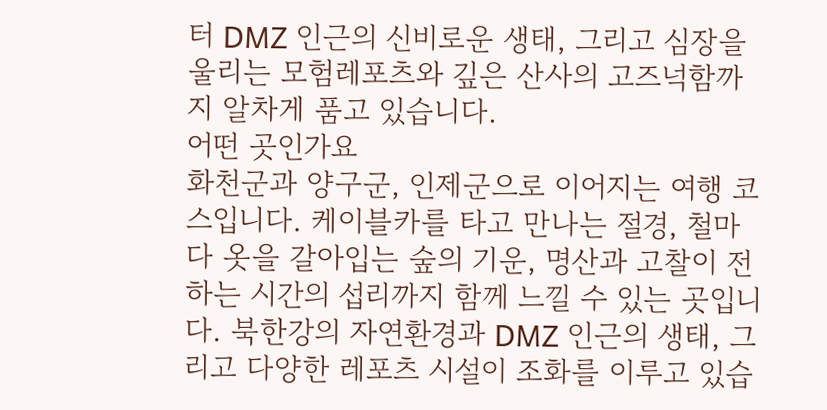터 DMZ 인근의 신비로운 생태, 그리고 심장을 울리는 모험레포츠와 깊은 산사의 고즈넉함까지 알차게 품고 있습니다.
어떤 곳인가요
화천군과 양구군, 인제군으로 이어지는 여행 코스입니다. 케이블카를 타고 만나는 절경, 철마다 옷을 갈아입는 숲의 기운, 명산과 고찰이 전하는 시간의 섭리까지 함께 느낄 수 있는 곳입니다. 북한강의 자연환경과 DMZ 인근의 생태, 그리고 다양한 레포츠 시설이 조화를 이루고 있습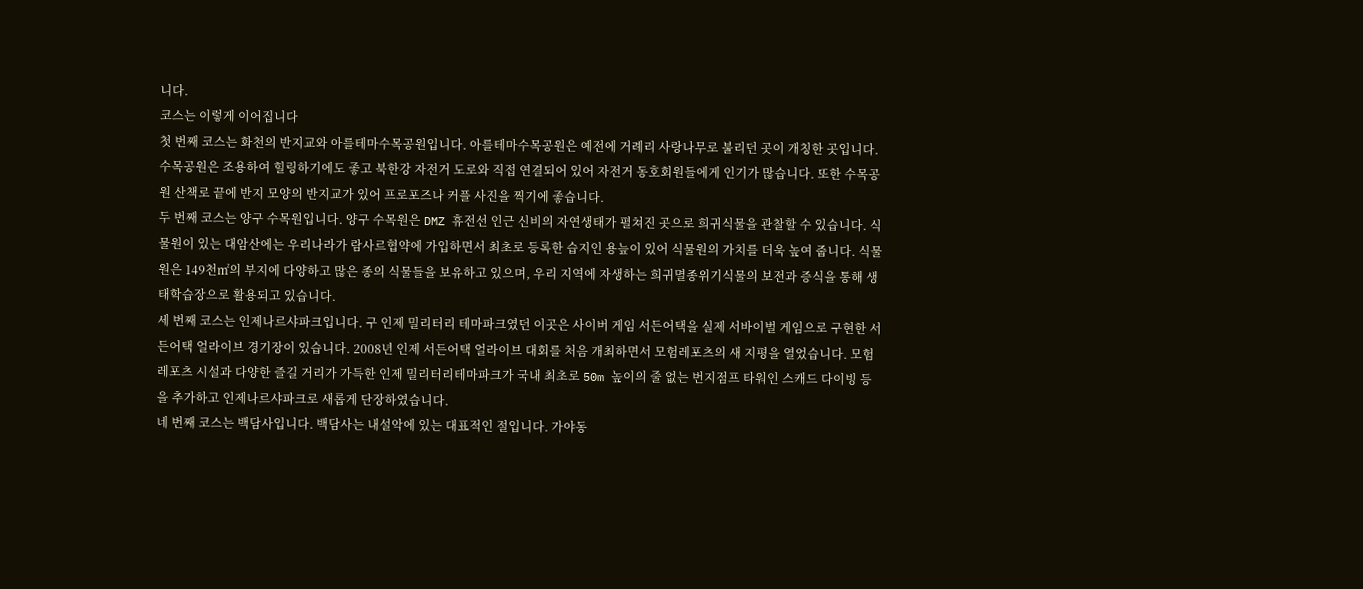니다.
코스는 이렇게 이어집니다
첫 번째 코스는 화천의 반지교와 아를테마수목공원입니다. 아를테마수목공원은 예전에 거례리 사랑나무로 불리던 곳이 개칭한 곳입니다. 수목공원은 조용하여 힐링하기에도 좋고 북한강 자전거 도로와 직접 연결되어 있어 자전거 동호회원들에게 인기가 많습니다. 또한 수목공원 산책로 끝에 반지 모양의 반지교가 있어 프로포즈나 커플 사진을 찍기에 좋습니다.
두 번째 코스는 양구 수목원입니다. 양구 수목원은 DMZ 휴전선 인근 신비의 자연생태가 펼쳐진 곳으로 희귀식물을 관찰할 수 있습니다. 식물원이 있는 대암산에는 우리나라가 람사르협약에 가입하면서 최초로 등록한 습지인 용늪이 있어 식물원의 가치를 더욱 높여 줍니다. 식물원은 149천㎡의 부지에 다양하고 많은 종의 식물들을 보유하고 있으며, 우리 지역에 자생하는 희귀멸종위기식물의 보전과 증식을 통해 생태학습장으로 활용되고 있습니다.
세 번째 코스는 인제나르샤파크입니다. 구 인제 밀리터리 테마파크였던 이곳은 사이버 게임 서든어택을 실제 서바이벌 게임으로 구현한 서든어택 얼라이브 경기장이 있습니다. 2008년 인제 서든어택 얼라이브 대회를 처음 개최하면서 모험레포츠의 새 지평을 열었습니다. 모험레포츠 시설과 다양한 즐길 거리가 가득한 인제 밀리터리테마파크가 국내 최초로 50m 높이의 줄 없는 번지점프 타워인 스캐드 다이빙 등을 추가하고 인제나르샤파크로 새롭게 단장하였습니다.
네 번째 코스는 백담사입니다. 백담사는 내설악에 있는 대표적인 절입니다. 가야동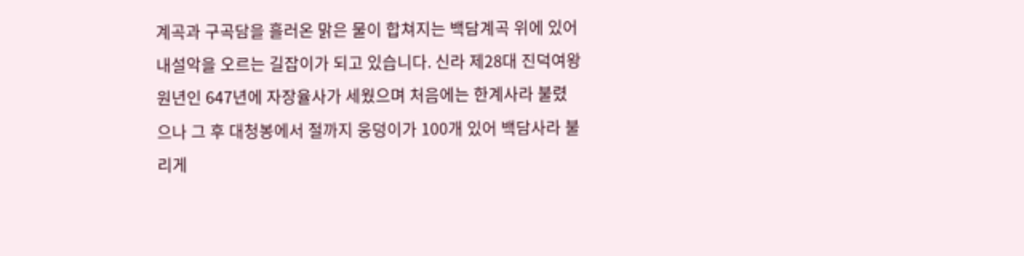계곡과 구곡담을 흘러온 맑은 물이 합쳐지는 백담계곡 위에 있어 내설악을 오르는 길잡이가 되고 있습니다. 신라 제28대 진덕여왕 원년인 647년에 자장율사가 세웠으며 처음에는 한계사라 불렸으나 그 후 대청봉에서 절까지 웅덩이가 100개 있어 백담사라 불리게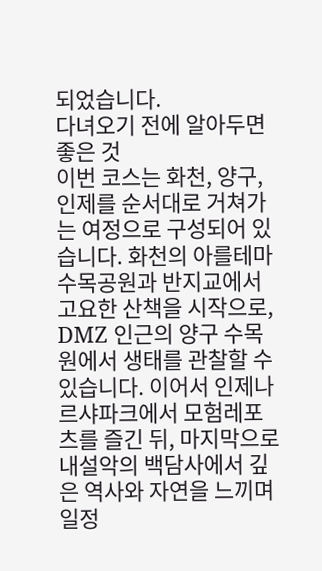되었습니다.
다녀오기 전에 알아두면 좋은 것
이번 코스는 화천, 양구, 인제를 순서대로 거쳐가는 여정으로 구성되어 있습니다. 화천의 아를테마수목공원과 반지교에서 고요한 산책을 시작으로, DMZ 인근의 양구 수목원에서 생태를 관찰할 수 있습니다. 이어서 인제나르샤파크에서 모험레포츠를 즐긴 뒤, 마지막으로 내설악의 백담사에서 깊은 역사와 자연을 느끼며 일정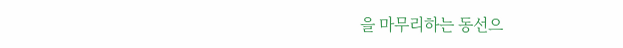을 마무리하는 동선으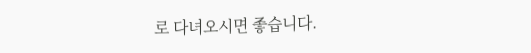로 다녀오시면 좋습니다.